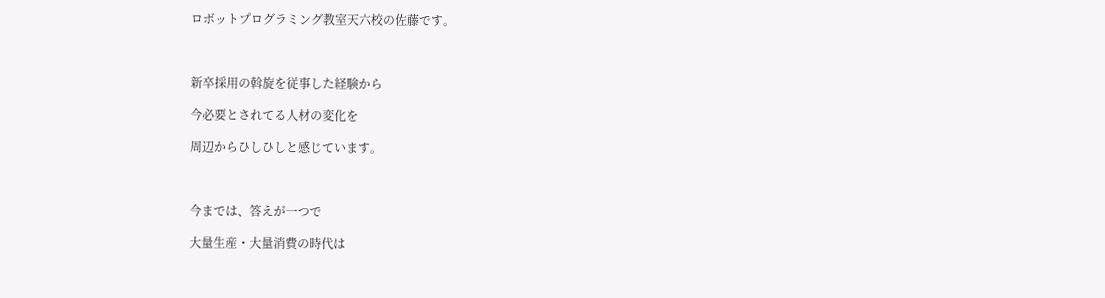ロボットプログラミング教室天六校の佐藤です。



新卒採用の斡旋を従事した経験から

今必要とされてる人材の変化を

周辺からひしひしと感じています。



今までは、答えが一つで

大量生産・大量消費の時代は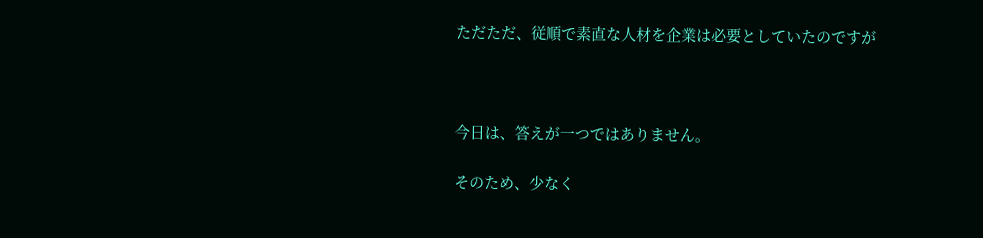ただただ、従順で素直な人材を企業は必要としていたのですが



今日は、答えが一つではありません。

そのため、少なく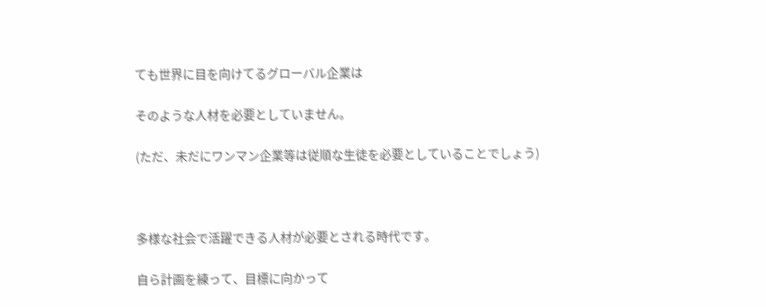ても世界に目を向けてるグローバル企業は

そのような人材を必要としていません。

(ただ、未だにワンマン企業等は従順な生徒を必要としていることでしょう)



多様な社会で活躍できる人材が必要とされる時代です。

自ら計画を練って、目標に向かって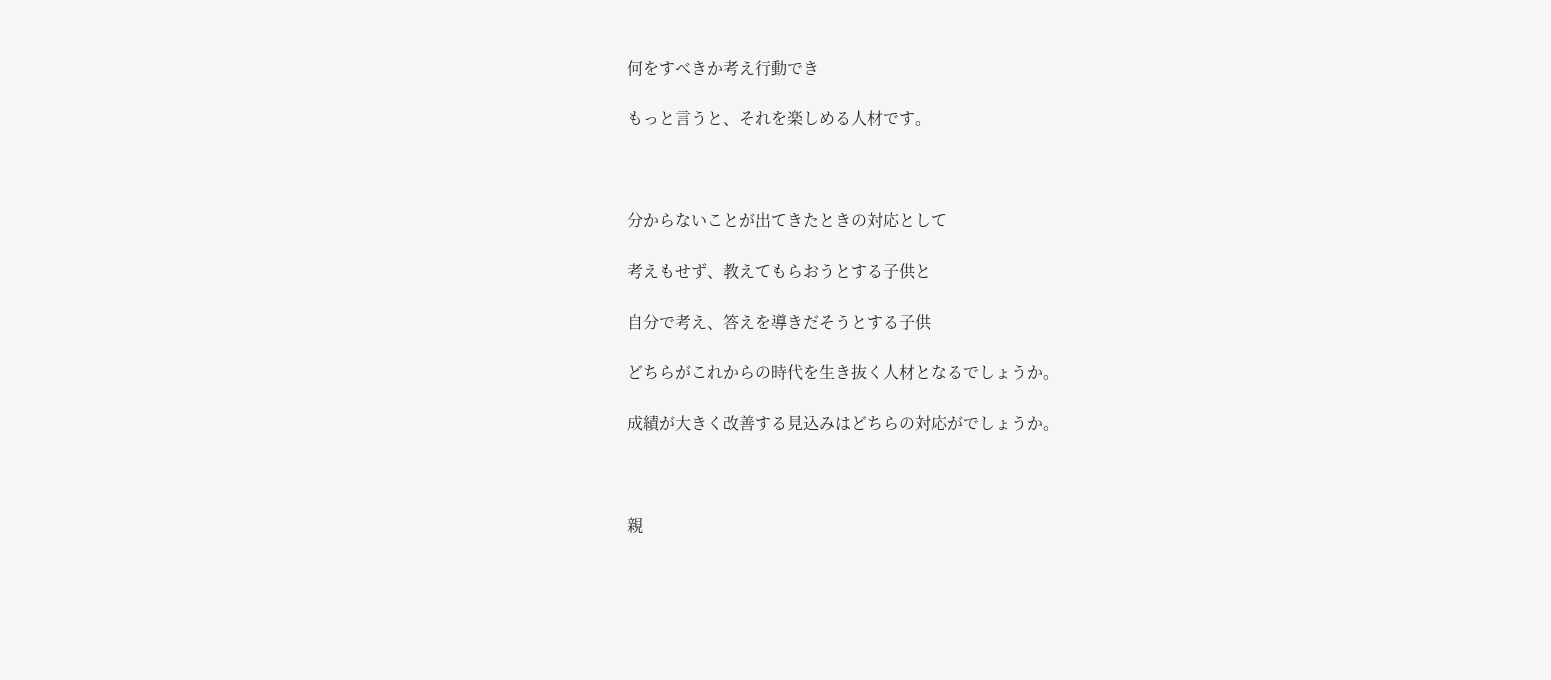何をすべきか考え行動でき

もっと言うと、それを楽しめる人材です。



分からないことが出てきたときの対応として

考えもせず、教えてもらおうとする子供と

自分で考え、答えを導きだそうとする子供

どちらがこれからの時代を生き抜く人材となるでしょうか。

成績が大きく改善する見込みはどちらの対応がでしょうか。



親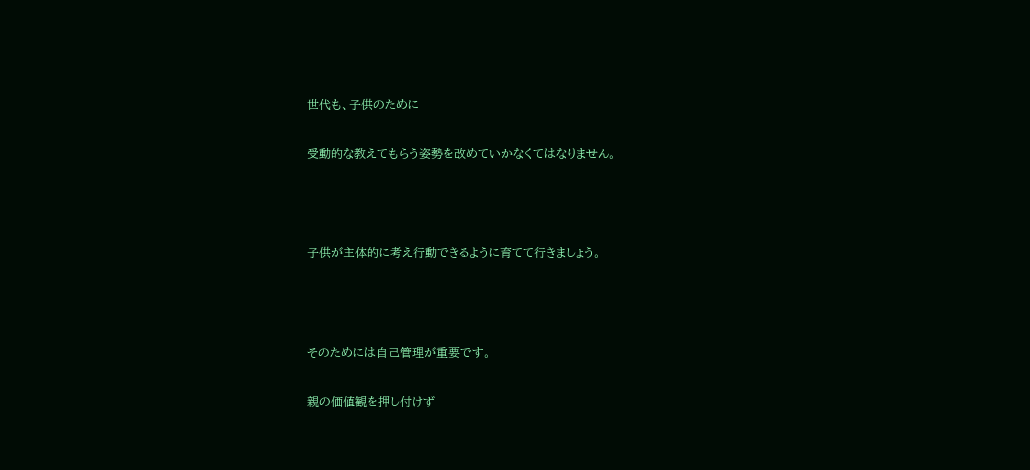世代も、子供のために

受動的な教えてもらう姿勢を改めていかなくてはなりません。



子供が主体的に考え行動できるように育てて行きましょう。



そのためには自己管理が重要です。

親の価値観を押し付けず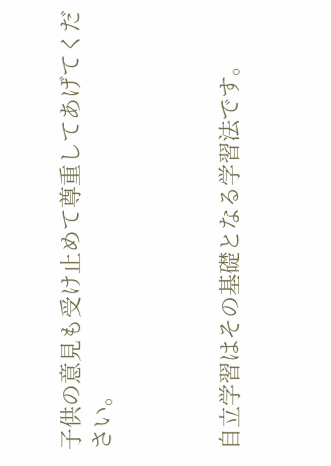子供の意見も受け止めて尊重してあげてください。



自立学習はその基礎となる学習法です。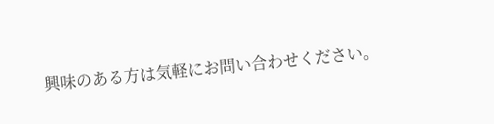興味のある方は気軽にお問い合わせください。